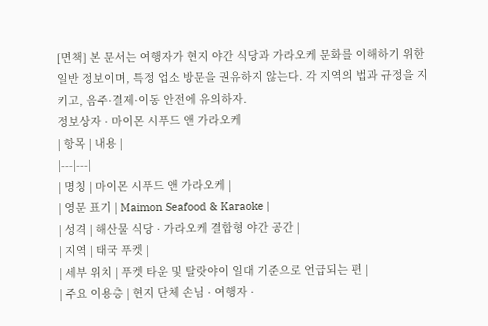[면책] 본 문서는 여행자가 현지 야간 식당과 가라오케 문화를 이해하기 위한 일반 정보이며, 특정 업소 방문을 권유하지 않는다. 각 지역의 법과 규정을 지키고, 음주·결제·이동 안전에 유의하자.
정보상자 · 마이몬 시푸드 앤 가라오케
| 항목 | 내용 |
|---|---|
| 명칭 | 마이몬 시푸드 앤 가라오케 |
| 영문 표기 | Maimon Seafood & Karaoke |
| 성격 | 해산물 식당 · 가라오케 결합형 야간 공간 |
| 지역 | 태국 푸켓 |
| 세부 위치 | 푸켓 타운 및 탈랏야이 일대 기준으로 언급되는 편 |
| 주요 이용층 | 현지 단체 손님 · 여행자 ·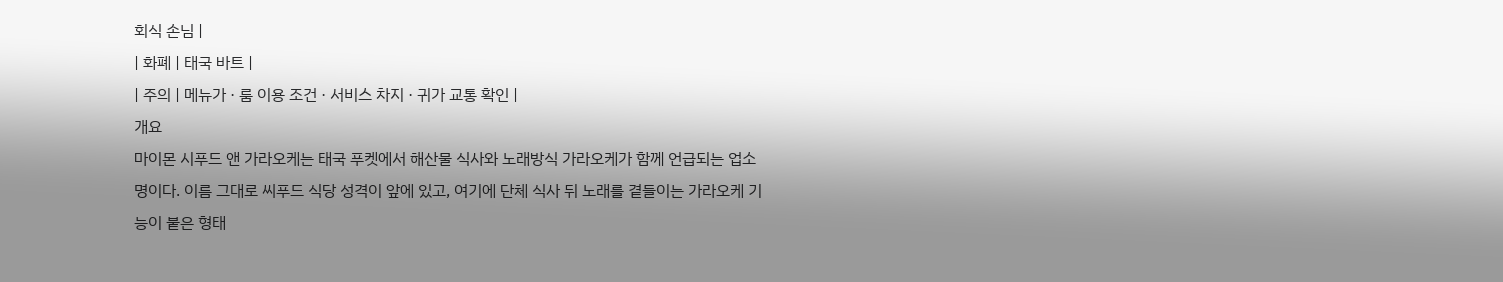회식 손님 |
| 화폐 | 태국 바트 |
| 주의 | 메뉴가 · 룸 이용 조건 · 서비스 차지 · 귀가 교통 확인 |
개요
마이몬 시푸드 앤 가라오케는 태국 푸켓에서 해산물 식사와 노래방식 가라오케가 함께 언급되는 업소명이다. 이름 그대로 씨푸드 식당 성격이 앞에 있고, 여기에 단체 식사 뒤 노래를 곁들이는 가라오케 기능이 붙은 형태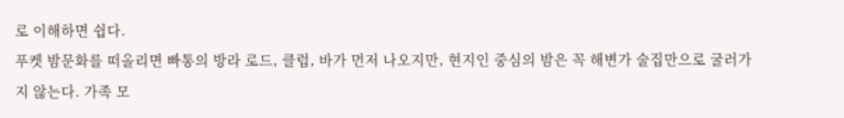로 이해하면 쉽다.
푸켓 밤문화를 떠올리면 빠통의 방라 로드, 클럽, 바가 먼저 나오지만, 현지인 중심의 밤은 꼭 해변가 술집만으로 굴러가지 않는다. 가족 모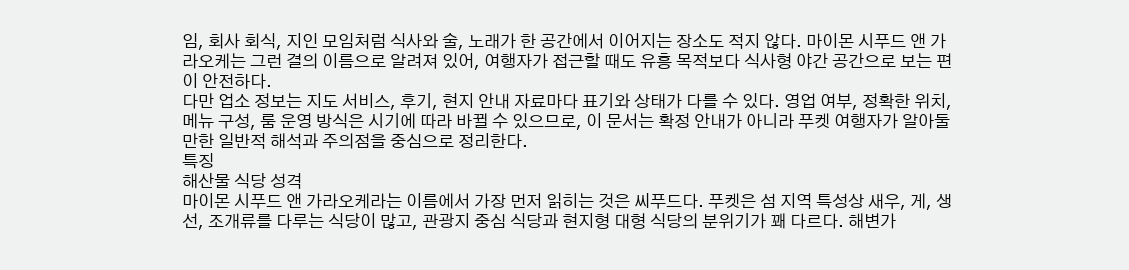임, 회사 회식, 지인 모임처럼 식사와 술, 노래가 한 공간에서 이어지는 장소도 적지 않다. 마이몬 시푸드 앤 가라오케는 그런 결의 이름으로 알려져 있어, 여행자가 접근할 때도 유흥 목적보다 식사형 야간 공간으로 보는 편이 안전하다.
다만 업소 정보는 지도 서비스, 후기, 현지 안내 자료마다 표기와 상태가 다를 수 있다. 영업 여부, 정확한 위치, 메뉴 구성, 룸 운영 방식은 시기에 따라 바뀔 수 있으므로, 이 문서는 확정 안내가 아니라 푸켓 여행자가 알아둘 만한 일반적 해석과 주의점을 중심으로 정리한다.
특징
해산물 식당 성격
마이몬 시푸드 앤 가라오케라는 이름에서 가장 먼저 읽히는 것은 씨푸드다. 푸켓은 섬 지역 특성상 새우, 게, 생선, 조개류를 다루는 식당이 많고, 관광지 중심 식당과 현지형 대형 식당의 분위기가 꽤 다르다. 해변가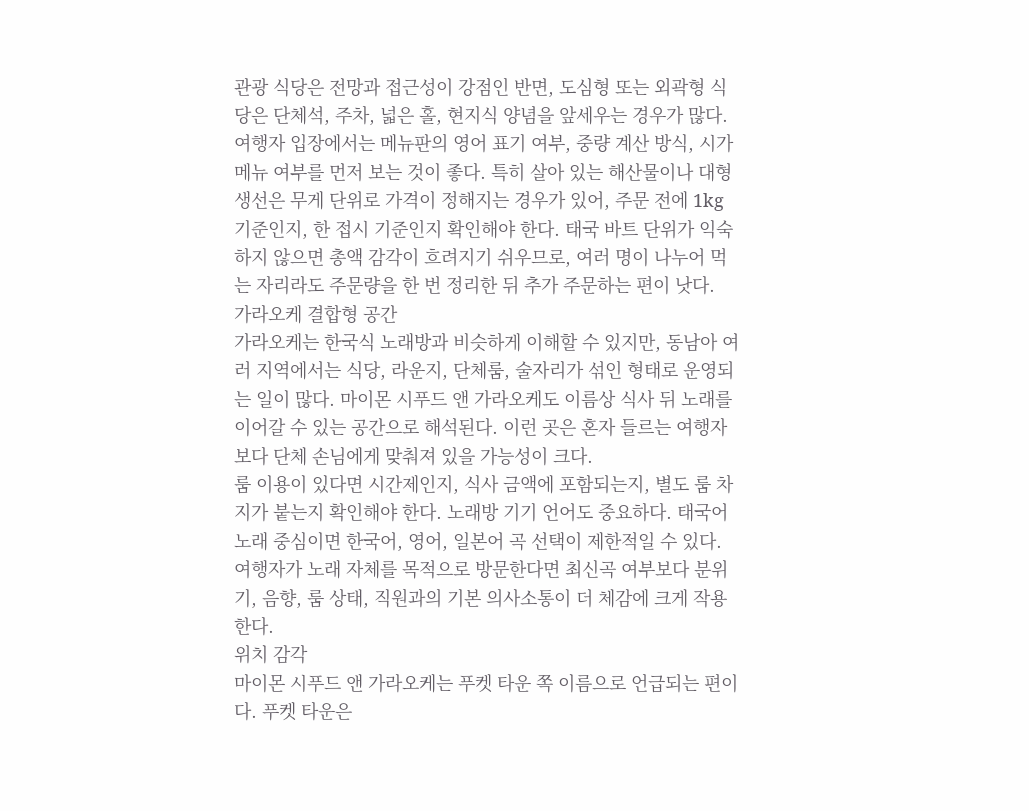관광 식당은 전망과 접근성이 강점인 반면, 도심형 또는 외곽형 식당은 단체석, 주차, 넓은 홀, 현지식 양념을 앞세우는 경우가 많다.
여행자 입장에서는 메뉴판의 영어 표기 여부, 중량 계산 방식, 시가 메뉴 여부를 먼저 보는 것이 좋다. 특히 살아 있는 해산물이나 대형 생선은 무게 단위로 가격이 정해지는 경우가 있어, 주문 전에 1kg 기준인지, 한 접시 기준인지 확인해야 한다. 태국 바트 단위가 익숙하지 않으면 총액 감각이 흐려지기 쉬우므로, 여러 명이 나누어 먹는 자리라도 주문량을 한 번 정리한 뒤 추가 주문하는 편이 낫다.
가라오케 결합형 공간
가라오케는 한국식 노래방과 비슷하게 이해할 수 있지만, 동남아 여러 지역에서는 식당, 라운지, 단체룸, 술자리가 섞인 형태로 운영되는 일이 많다. 마이몬 시푸드 앤 가라오케도 이름상 식사 뒤 노래를 이어갈 수 있는 공간으로 해석된다. 이런 곳은 혼자 들르는 여행자보다 단체 손님에게 맞춰져 있을 가능성이 크다.
룸 이용이 있다면 시간제인지, 식사 금액에 포함되는지, 별도 룸 차지가 붙는지 확인해야 한다. 노래방 기기 언어도 중요하다. 태국어 노래 중심이면 한국어, 영어, 일본어 곡 선택이 제한적일 수 있다. 여행자가 노래 자체를 목적으로 방문한다면 최신곡 여부보다 분위기, 음향, 룸 상태, 직원과의 기본 의사소통이 더 체감에 크게 작용한다.
위치 감각
마이몬 시푸드 앤 가라오케는 푸켓 타운 쪽 이름으로 언급되는 편이다. 푸켓 타운은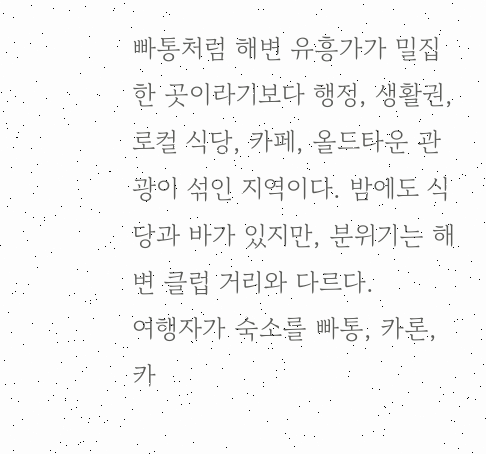빠통처럼 해변 유흥가가 밀집한 곳이라기보다 행정, 생활권, 로컬 식당, 카페, 올드타운 관광이 섞인 지역이다. 밤에도 식당과 바가 있지만, 분위기는 해변 클럽 거리와 다르다.
여행자가 숙소를 빠통, 카론, 카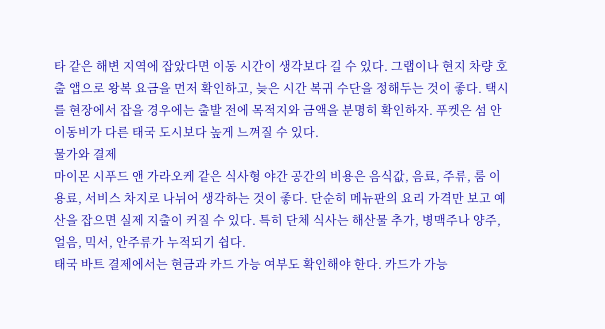타 같은 해변 지역에 잡았다면 이동 시간이 생각보다 길 수 있다. 그랩이나 현지 차량 호출 앱으로 왕복 요금을 먼저 확인하고, 늦은 시간 복귀 수단을 정해두는 것이 좋다. 택시를 현장에서 잡을 경우에는 출발 전에 목적지와 금액을 분명히 확인하자. 푸켓은 섬 안 이동비가 다른 태국 도시보다 높게 느껴질 수 있다.
물가와 결제
마이몬 시푸드 앤 가라오케 같은 식사형 야간 공간의 비용은 음식값, 음료, 주류, 룸 이용료, 서비스 차지로 나뉘어 생각하는 것이 좋다. 단순히 메뉴판의 요리 가격만 보고 예산을 잡으면 실제 지출이 커질 수 있다. 특히 단체 식사는 해산물 추가, 병맥주나 양주, 얼음, 믹서, 안주류가 누적되기 쉽다.
태국 바트 결제에서는 현금과 카드 가능 여부도 확인해야 한다. 카드가 가능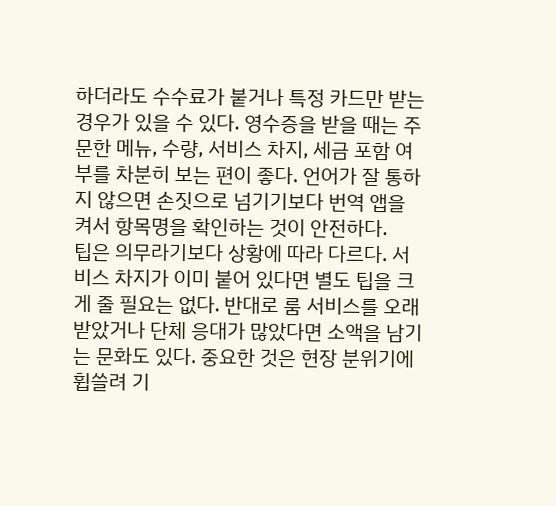하더라도 수수료가 붙거나 특정 카드만 받는 경우가 있을 수 있다. 영수증을 받을 때는 주문한 메뉴, 수량, 서비스 차지, 세금 포함 여부를 차분히 보는 편이 좋다. 언어가 잘 통하지 않으면 손짓으로 넘기기보다 번역 앱을 켜서 항목명을 확인하는 것이 안전하다.
팁은 의무라기보다 상황에 따라 다르다. 서비스 차지가 이미 붙어 있다면 별도 팁을 크게 줄 필요는 없다. 반대로 룸 서비스를 오래 받았거나 단체 응대가 많았다면 소액을 남기는 문화도 있다. 중요한 것은 현장 분위기에 휩쓸려 기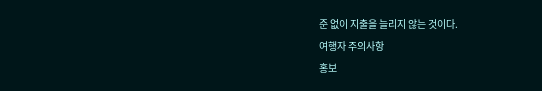준 없이 지출을 늘리지 않는 것이다.
여행자 주의사항
홍보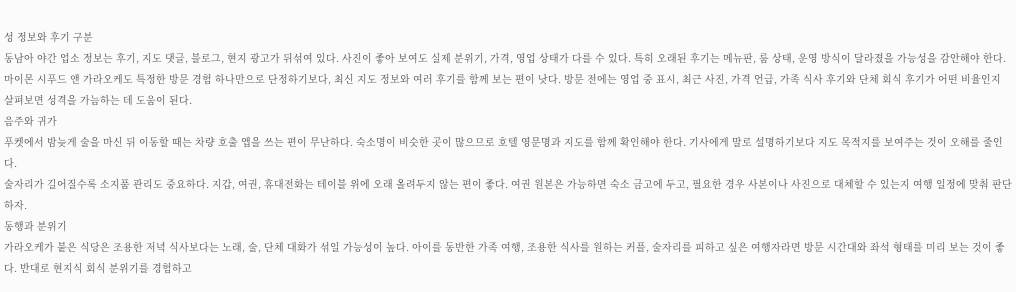성 정보와 후기 구분
동남아 야간 업소 정보는 후기, 지도 댓글, 블로그, 현지 광고가 뒤섞여 있다. 사진이 좋아 보여도 실제 분위기, 가격, 영업 상태가 다를 수 있다. 특히 오래된 후기는 메뉴판, 룸 상태, 운영 방식이 달라졌을 가능성을 감안해야 한다.
마이몬 시푸드 앤 가라오케도 특정한 방문 경험 하나만으로 단정하기보다, 최신 지도 정보와 여러 후기를 함께 보는 편이 낫다. 방문 전에는 영업 중 표시, 최근 사진, 가격 언급, 가족 식사 후기와 단체 회식 후기가 어떤 비율인지 살펴보면 성격을 가늠하는 데 도움이 된다.
음주와 귀가
푸켓에서 밤늦게 술을 마신 뒤 이동할 때는 차량 호출 앱을 쓰는 편이 무난하다. 숙소명이 비슷한 곳이 많으므로 호텔 영문명과 지도를 함께 확인해야 한다. 기사에게 말로 설명하기보다 지도 목적지를 보여주는 것이 오해를 줄인다.
술자리가 길어질수록 소지품 관리도 중요하다. 지갑, 여권, 휴대전화는 테이블 위에 오래 올려두지 않는 편이 좋다. 여권 원본은 가능하면 숙소 금고에 두고, 필요한 경우 사본이나 사진으로 대체할 수 있는지 여행 일정에 맞춰 판단하자.
동행과 분위기
가라오케가 붙은 식당은 조용한 저녁 식사보다는 노래, 술, 단체 대화가 섞일 가능성이 높다. 아이를 동반한 가족 여행, 조용한 식사를 원하는 커플, 술자리를 피하고 싶은 여행자라면 방문 시간대와 좌석 형태를 미리 보는 것이 좋다. 반대로 현지식 회식 분위기를 경험하고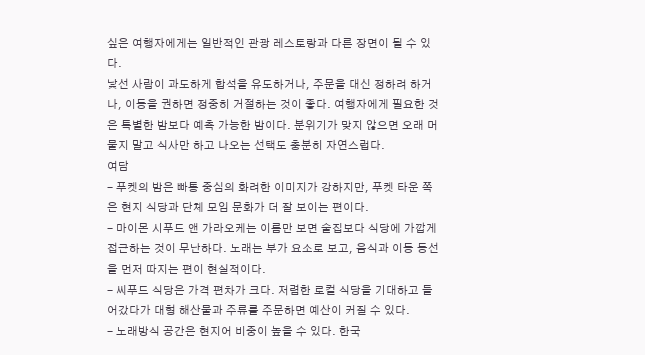싶은 여행자에게는 일반적인 관광 레스토랑과 다른 장면이 될 수 있다.
낯선 사람이 과도하게 합석을 유도하거나, 주문을 대신 정하려 하거나, 이동을 권하면 정중히 거절하는 것이 좋다. 여행자에게 필요한 것은 특별한 밤보다 예측 가능한 밤이다. 분위기가 맞지 않으면 오래 머물지 말고 식사만 하고 나오는 선택도 충분히 자연스럽다.
여담
- 푸켓의 밤은 빠통 중심의 화려한 이미지가 강하지만, 푸켓 타운 쪽은 현지 식당과 단체 모임 문화가 더 잘 보이는 편이다.
- 마이몬 시푸드 앤 가라오케는 이름만 보면 술집보다 식당에 가깝게 접근하는 것이 무난하다. 노래는 부가 요소로 보고, 음식과 이동 동선을 먼저 따지는 편이 현실적이다.
- 씨푸드 식당은 가격 편차가 크다. 저렴한 로컬 식당을 기대하고 들어갔다가 대형 해산물과 주류를 주문하면 예산이 커질 수 있다.
- 노래방식 공간은 현지어 비중이 높을 수 있다. 한국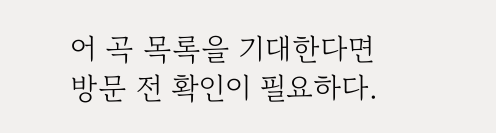어 곡 목록을 기대한다면 방문 전 확인이 필요하다.